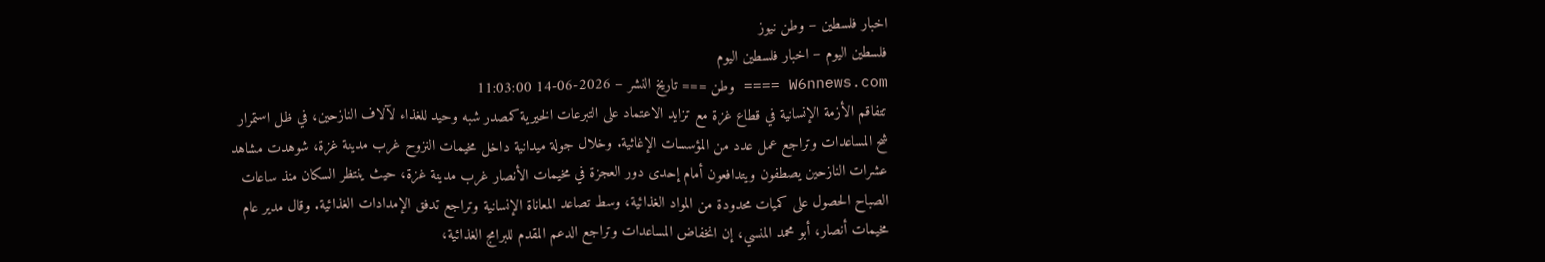اخبار فلسطين – وطن نيوز
فلسطين اليوم – اخبار فلسطين اليوم
W6nnews.com ==== وطن === تاريخ النشر – 2026-06-14 11:03:00
تتفاقم الأزمة الإنسانية في قطاع غزة مع تزايد الاعتماد على التبرعات الخيرية كمصدر شبه وحيد للغذاء لآلاف النازحين، في ظل استمرار شح المساعدات وتراجع عمل عدد من المؤسسات الإغاثية. وخلال جولة ميدانية داخل مخيمات النزوح غرب مدينة غزة، شوهدت مشاهد عشرات النازحين يصطفون ويتدافعون أمام إحدى دور العجزة في مخيمات الأنصار غرب مدينة غزة، حيث ينتظر السكان منذ ساعات الصباح الحصول على كميات محدودة من المواد الغذائية، وسط تصاعد المعاناة الإنسانية وتراجع تدفق الإمدادات الغذائية. وقال مدير عام مخيمات أنصار، أبو محمد المنسي، إن انخفاض المساعدات وتراجع الدعم المقدم للبرامج الغذائية،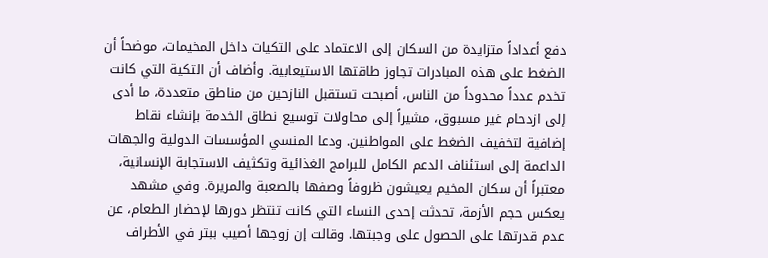دفع أعداداً متزايدة من السكان إلى الاعتماد على التكيات داخل المخيمات، موضحاً أن الضغط على هذه المبادرات تجاوز طاقتها الاستيعابية. وأضاف أن التكية التي كانت تخدم عدداً محدوداً من الناس، أصبحت تستقبل النازحين من مناطق متعددة، ما أدى إلى ازدحام غير مسبوق، مشيراً إلى محاولات توسيع نطاق الخدمة بإنشاء نقاط إضافية لتخفيف الضغط على المواطنين. ودعا المنسي المؤسسات الدولية والجهات الداعمة إلى استئناف الدعم الكامل للبرامج الغذائية وتكثيف الاستجابة الإنسانية، معتبراً أن سكان المخيم يعيشون ظروفاً وصفها بالصعبة والمريرة. وفي مشهد يعكس حجم الأزمة، تحدثت إحدى النساء التي كانت تنتظر دورها لإحضار الطعام، عن عدم قدرتها على الحصول على وجبتها. وقالت إن زوجها أصيب ببتر في الأطراف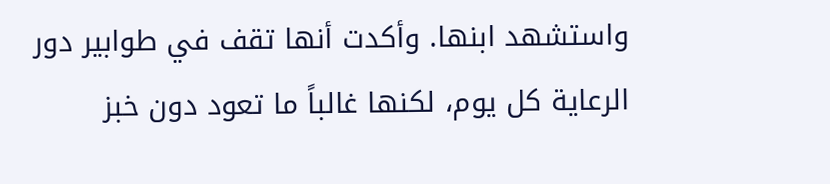واستشهد ابنها. وأكدت أنها تقف في طوابير دور الرعاية كل يوم، لكنها غالباً ما تعود دون خبز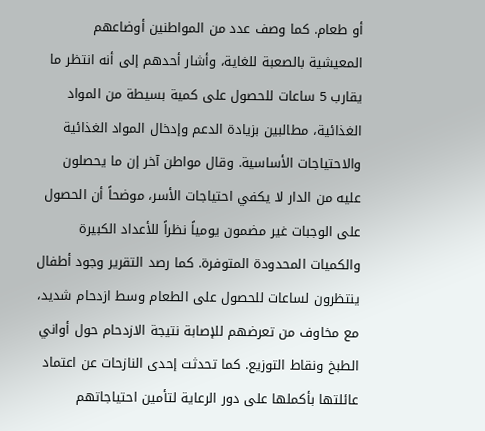أو طعام. كما وصف عدد من المواطنين أوضاعهم المعيشية بالصعبة للغاية، وأشار أحدهم إلى أنه انتظر ما يقارب 5 ساعات للحصول على كمية بسيطة من المواد الغذائية، مطالبين بزيادة الدعم وإدخال المواد الغذائية والاحتياجات الأساسية. وقال مواطن آخر إن ما يحصلون عليه من الدار لا يكفي احتياجات الأسر، موضحاً أن الحصول على الوجبات غير مضمون يومياً نظراً للأعداد الكبيرة والكميات المحدودة المتوفرة. كما رصد التقرير وجود أطفال ينتظرون لساعات للحصول على الطعام وسط ازدحام شديد، مع مخاوف من تعرضهم للإصابة نتيجة الازدحام حول أواني الطبخ ونقاط التوزيع. كما تحدثت إحدى النازحات عن اعتماد عائلتها بأكملها على دور الرعاية لتأمين احتياجاتهم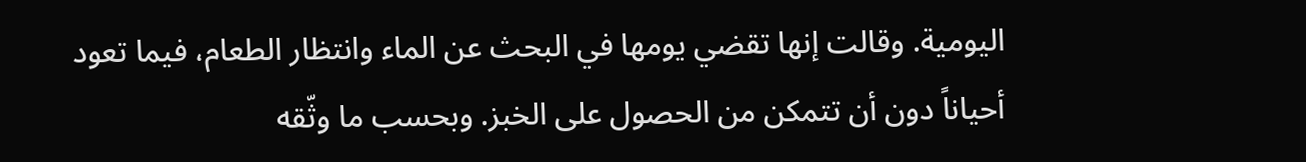اليومية. وقالت إنها تقضي يومها في البحث عن الماء وانتظار الطعام، فيما تعود أحياناً دون أن تتمكن من الحصول على الخبز. وبحسب ما وثّقه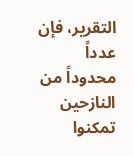التقرير، فإن عدداً محدوداً من النازحين تمكنوا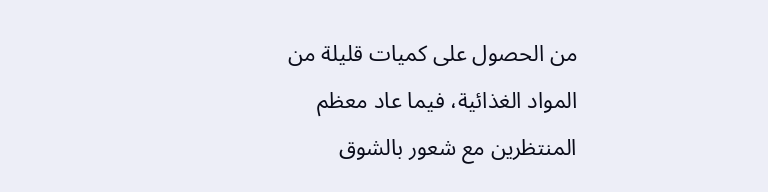من الحصول على كميات قليلة من المواد الغذائية، فيما عاد معظم المنتظرين مع شعور بالشوق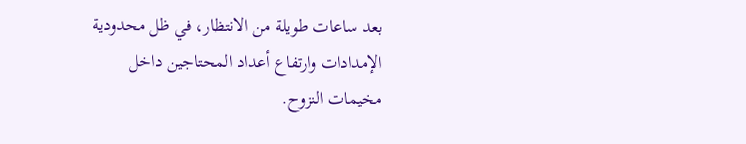بعد ساعات طويلة من الانتظار، في ظل محدودية الإمدادات وارتفاع أعداد المحتاجين داخل مخيمات النزوح.